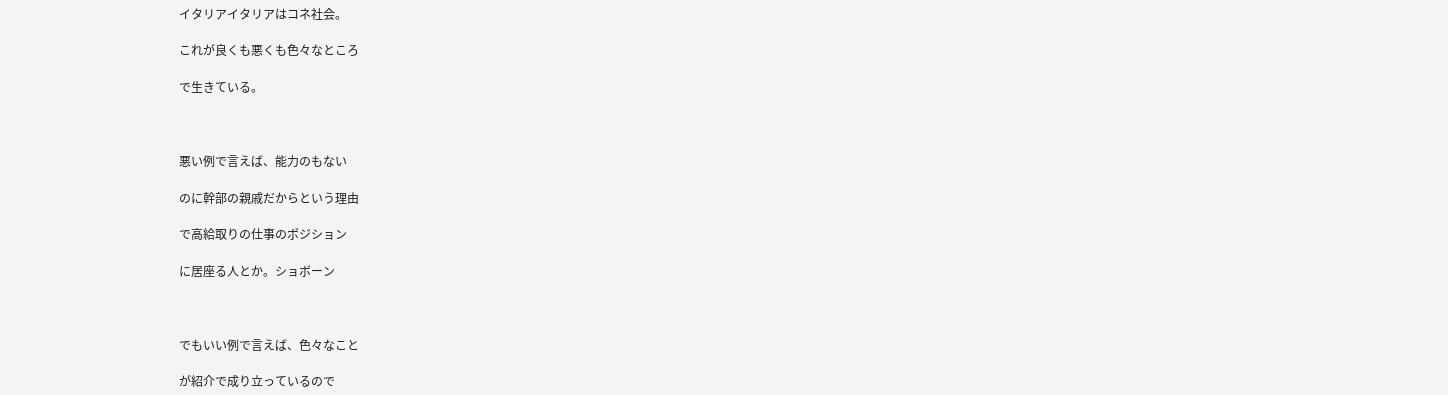イタリアイタリアはコネ社会。

これが良くも悪くも色々なところ

で生きている。



悪い例で言えば、能力のもない

のに幹部の親戚だからという理由

で高給取りの仕事のポジション

に居座る人とか。ショボーン



でもいい例で言えば、色々なこと

が紹介で成り立っているので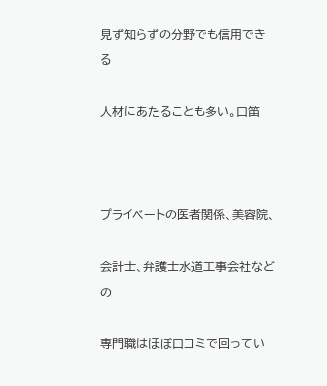見ず知らずの分野でも信用できる

人材にあたることも多い。口笛



プライベートの医者関係、美容院、

会計士、弁護士水道工事会社などの

専門職はほぼ口コミで回ってい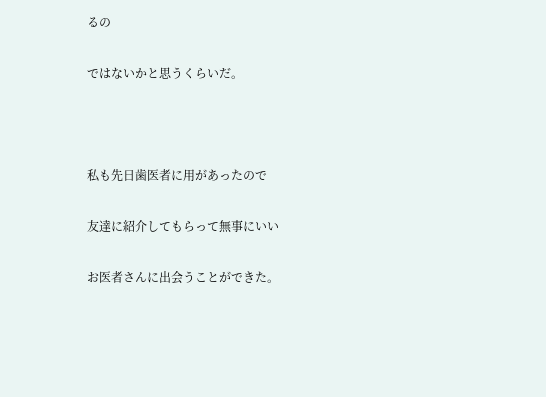るの

ではないかと思うくらいだ。



私も先日歯医者に用があったので

友達に紹介してもらって無事にいい

お医者さんに出会うことができた。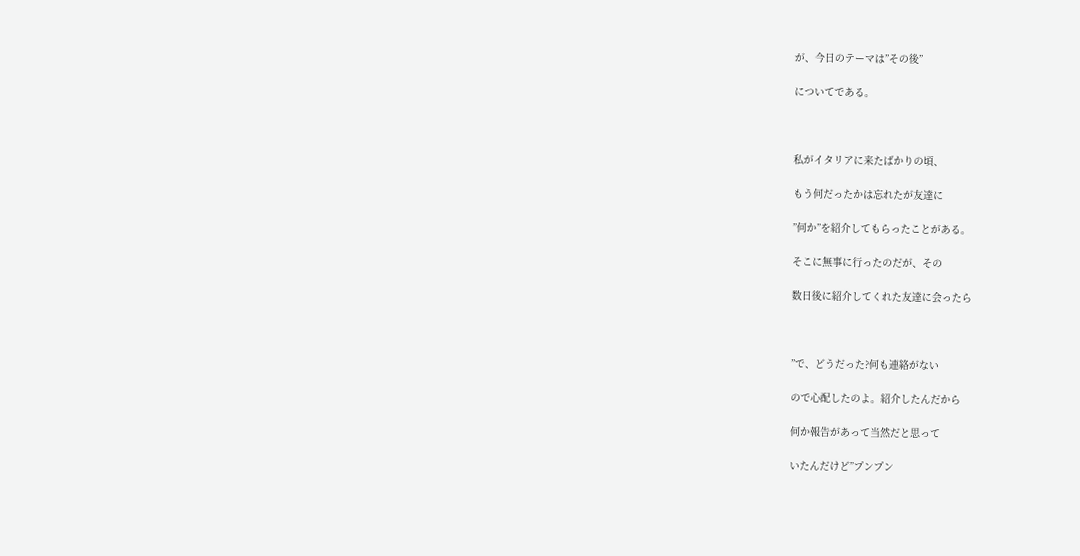が、今日のテーマは”その後”

についてである。



私がイタリアに来たばかりの頃、

もう何だったかは忘れたが友達に

”何か”を紹介してもらったことがある。

そこに無事に行ったのだが、その

数日後に紹介してくれた友達に会ったら



”で、どうだった?何も連絡がない

ので心配したのよ。紹介したんだから

何か報告があって当然だと思って

いたんだけど”プンプン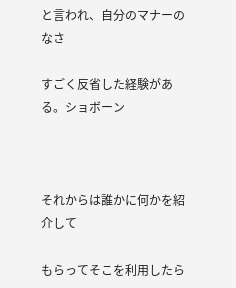と言われ、自分のマナーのなさ

すごく反省した経験がある。ショボーン



それからは誰かに何かを紹介して

もらってそこを利用したら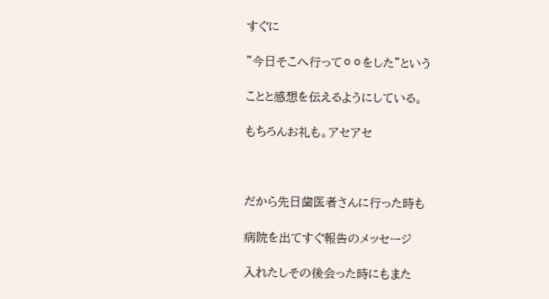すぐに

”今日そこへ行って⚪⚪をした”という

ことと感想を伝えるようにしている。

もちろんお礼も。アセアセ



だから先日歯医者さんに行った時も

病院を出てすぐ報告のメッセージ

入れたしその後会った時にもまた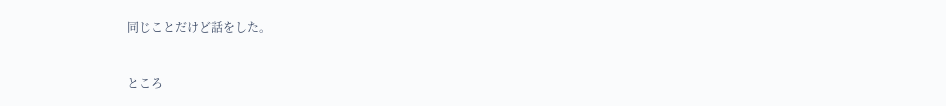同じことだけど話をした。



ところ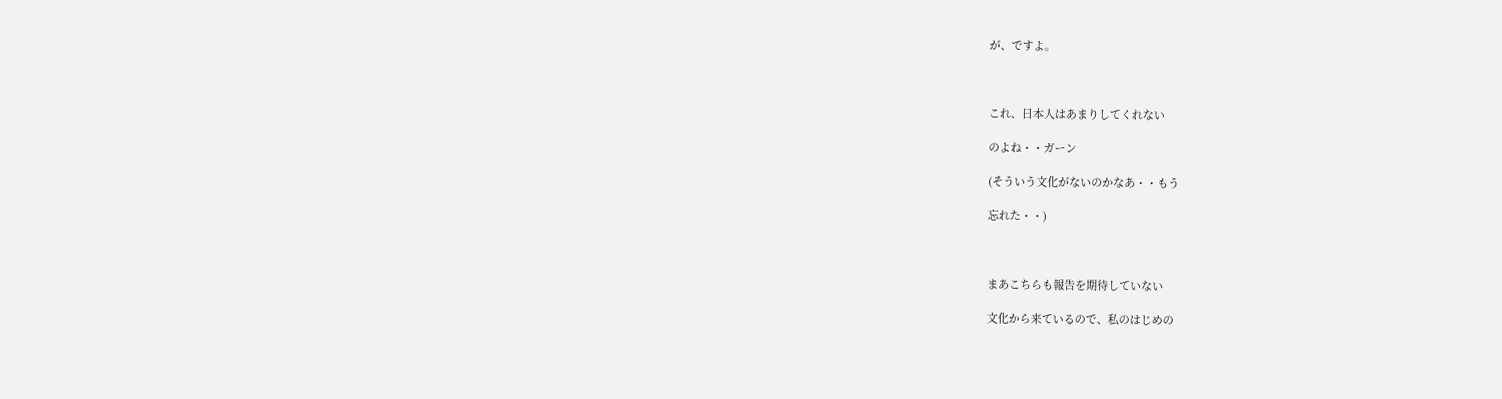が、ですよ。



これ、日本人はあまりしてくれない

のよね・・ガーン

(そういう文化がないのかなあ・・もう

忘れた・・)



まあこちらも報告を期待していない

文化から来ているので、私のはじめの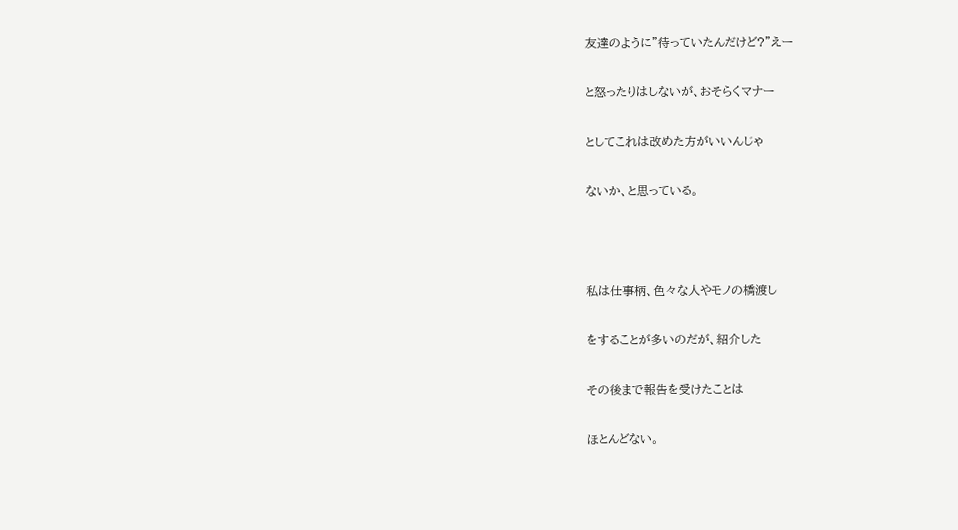友達のように”待っていたんだけど?”えー

と怒ったりはしないが、おそらくマナー

としてこれは改めた方がいいんじゃ

ないか、と思っている。



私は仕事柄、色々な人やモノの橋渡し

をすることが多いのだが、紹介した

その後まで報告を受けたことは

ほとんどない。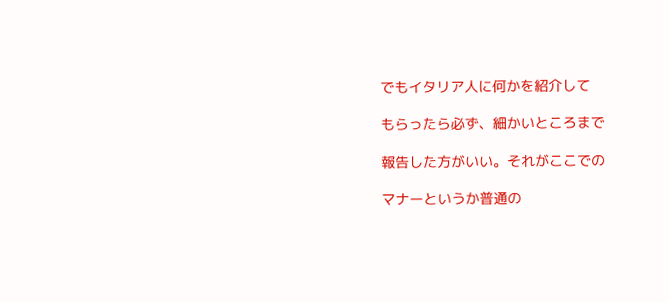でもイタリア人に何かを紹介して

もらったら必ず、細かいところまで

報告した方がいい。それがここでの

マナーというか普通の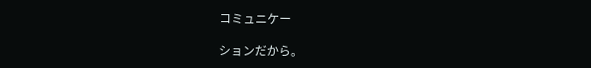コミュニケー

ションだから。